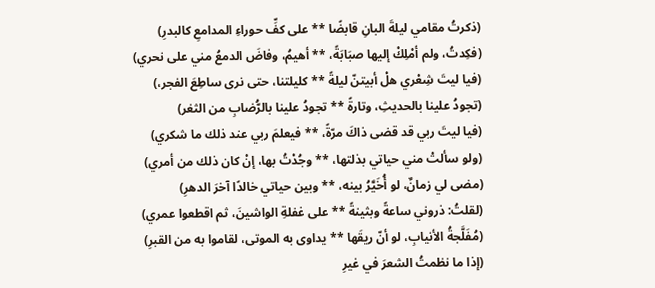(ذكرتُ مقامي ليلةَ البانِ قابضًا ** على كفِّ حوراءِ المدامعِ كالبدرِ)
(فكِدتُ، ولم أمْلِكْ إليها صبَابَةً، ** أهيمُ، وفاضَ الدمعُ مني على نحري)
(فيا ليتَ شِعْري هلْ أبيتنّ ليلةً ** كليلتنا، حتى نرى ساطِعَ الفجر،)
(تجودُ علينا بالحديثِ، وتارةً ** تجودُ علينا بالرُّضابِ من الثغر)
(فيا ليتَ ربي قد قضى ذاكَ مرّةً، ** فيعلمَ ربي عند ذلك ما شكري)
(ولو سألتْ مني حياتي بذلتها، ** وجُدْتُ بها، إنْ كان ذلك من أمري)
(مضى لي زمانٌ، لو أُخَيَّرُ بينه، ** وبين حياتي خالدًا آخرَ الدهرِ)
(لقلتُ: ذروني ساعةً وبثينةً ** على غفلةِ الواشينَ، ثم اقطعوا عمري)
(مُفَلَّجةُ الأنيابِ، لو أنّ ريقَها ** يداوى به الموتى، لقاموا به من القبرِ)
(إذا ما نظمتُ الشعرَ في غيرِ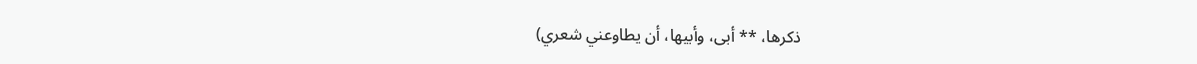ذكرها، ** أبى، وأبيها، أن يطاوعني شعري)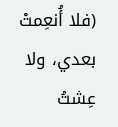(فلا أُنعِمتْ بعدي، ولا عِشتُ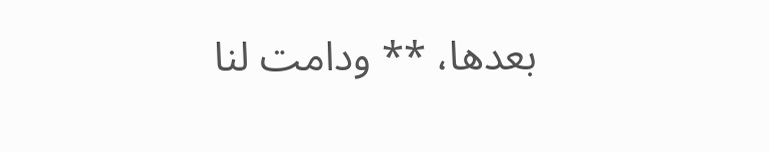بعدها، ** ودامت لنا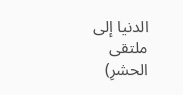الدنيا إلى ملتقى الحشرِ)